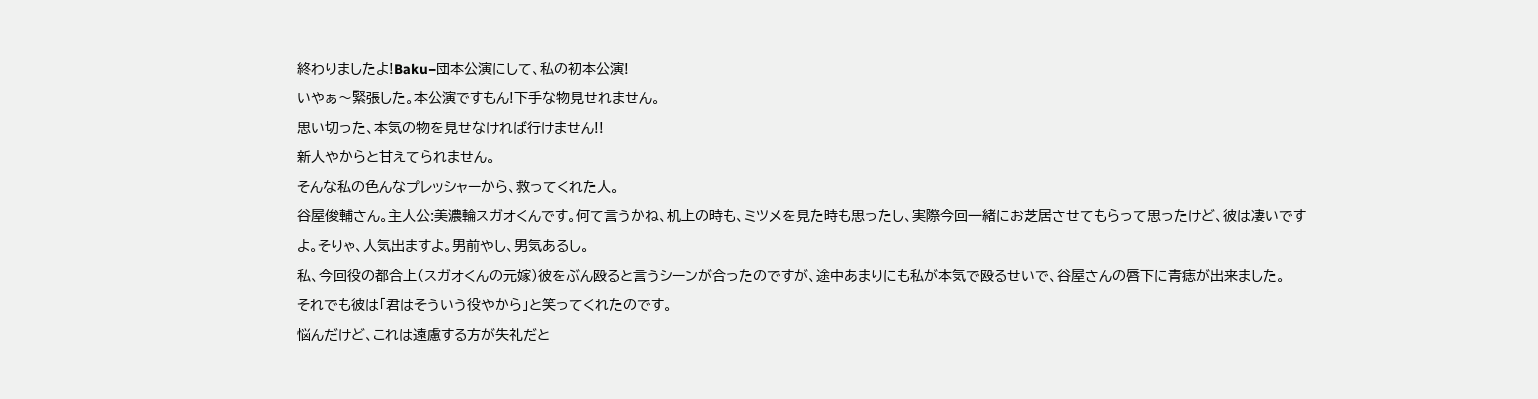終わりましたよ!Baku−団本公演にして、私の初本公演!
いやぁ〜緊張した。本公演ですもん!下手な物見せれません。
思い切った、本気の物を見せなければ行けません!!
新人やからと甘えてられません。
そんな私の色んなプレッシャーから、救ってくれた人。
谷屋俊輔さん。主人公:美濃輪スガオくんです。何て言うかね、机上の時も、ミツメを見た時も思ったし、実際今回一緒にお芝居させてもらって思ったけど、彼は凄いですよ。そりゃ、人気出ますよ。男前やし、男気あるし。
私、今回役の都合上(スガオくんの元嫁)彼をぶん殴ると言うシーンが合ったのですが、途中あまりにも私が本気で殴るせいで、谷屋さんの唇下に青痣が出来ました。
それでも彼は「君はそういう役やから」と笑ってくれたのです。
悩んだけど、これは遠慮する方が失礼だと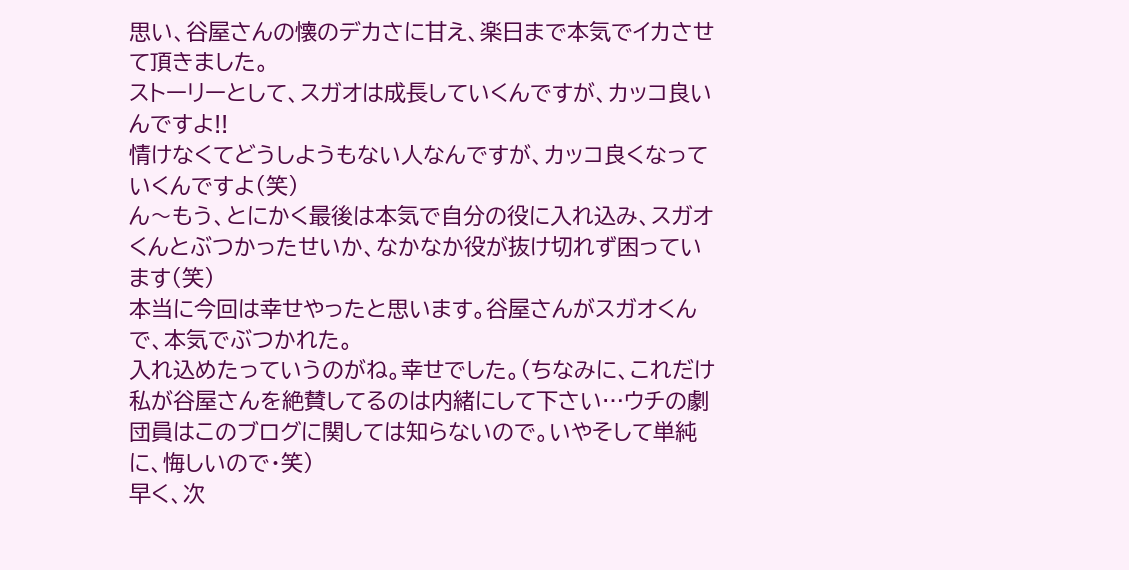思い、谷屋さんの懐のデカさに甘え、楽日まで本気でイカさせて頂きました。
ストーリーとして、スガオは成長していくんですが、カッコ良いんですよ!!
情けなくてどうしようもない人なんですが、カッコ良くなっていくんですよ(笑)
ん〜もう、とにかく最後は本気で自分の役に入れ込み、スガオくんとぶつかったせいか、なかなか役が抜け切れず困っています(笑)
本当に今回は幸せやったと思います。谷屋さんがスガオくんで、本気でぶつかれた。
入れ込めたっていうのがね。幸せでした。(ちなみに、これだけ私が谷屋さんを絶賛してるのは内緒にして下さい…ウチの劇団員はこのブログに関しては知らないので。いやそして単純に、悔しいので・笑)
早く、次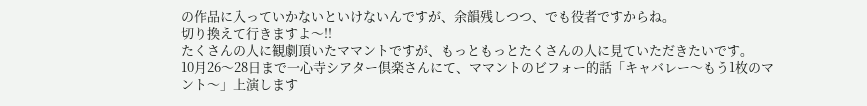の作品に入っていかないといけないんですが、余韻残しつつ、でも役者ですからね。
切り換えて行きますよ〜!!
たくさんの人に観劇頂いたママントですが、もっともっとたくさんの人に見ていただきたいです。
10月26〜28日まで一心寺シアター倶楽さんにて、ママントのビフォー的話「キャバレー〜もう1枚のマント〜」上演します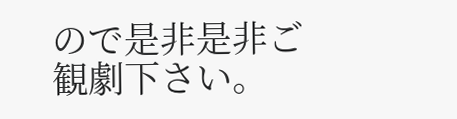ので是非是非ご観劇下さい。